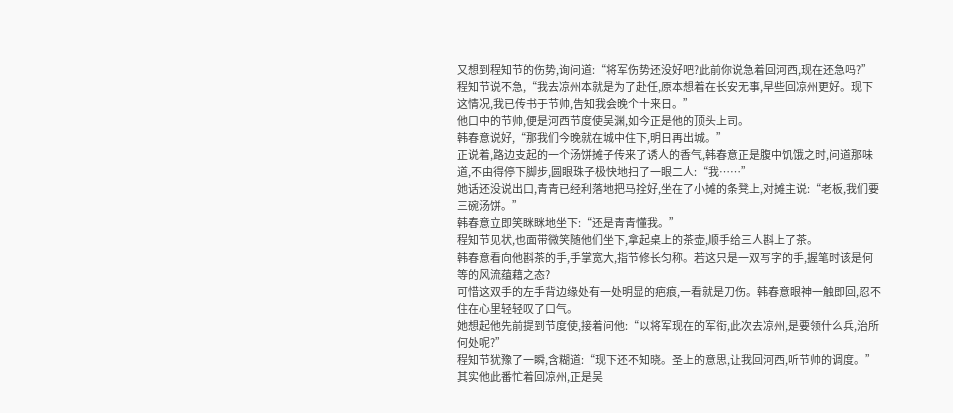又想到程知节的伤势,询问道:“将军伤势还没好吧?此前你说急着回河西,现在还急吗?”
程知节说不急,“我去凉州本就是为了赴任,原本想着在长安无事,早些回凉州更好。现下这情况,我已传书于节帅,告知我会晚个十来日。”
他口中的节帅,便是河西节度使吴渊,如今正是他的顶头上司。
韩春意说好,“那我们今晚就在城中住下,明日再出城。”
正说着,路边支起的一个汤饼摊子传来了诱人的香气,韩春意正是腹中饥饿之时,问道那味道,不由得停下脚步,圆眼珠子极快地扫了一眼二人:“我……”
她话还没说出口,青青已经利落地把马拴好,坐在了小摊的条凳上,对摊主说:“老板,我们要三碗汤饼。”
韩春意立即笑眯眯地坐下:“还是青青懂我。”
程知节见状,也面带微笑随他们坐下,拿起桌上的茶壶,顺手给三人斟上了茶。
韩春意看向他斟茶的手,手掌宽大,指节修长匀称。若这只是一双写字的手,握笔时该是何等的风流蕴藉之态?
可惜这双手的左手背边缘处有一处明显的疤痕,一看就是刀伤。韩春意眼神一触即回,忍不住在心里轻轻叹了口气。
她想起他先前提到节度使,接着问他:“以将军现在的军衔,此次去凉州,是要领什么兵,治所何处呢?”
程知节犹豫了一瞬,含糊道:“现下还不知晓。圣上的意思,让我回河西,听节帅的调度。”
其实他此番忙着回凉州,正是吴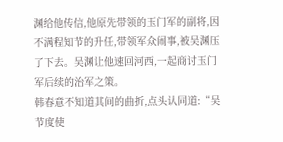渊给他传信,他原先带领的玉门军的副将,因不满程知节的升任,带领军众闹事,被吴渊压了下去。吴渊让他速回河西,一起商讨玉门军后续的治军之策。
韩春意不知道其间的曲折,点头认同道:“吴节度使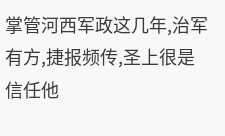掌管河西军政这几年,治军有方,捷报频传,圣上很是信任他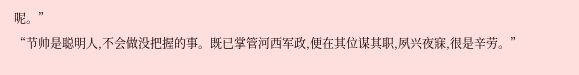呢。”
“节帅是聪明人,不会做没把握的事。既已掌管河西军政,便在其位谋其职,夙兴夜寐,很是辛劳。”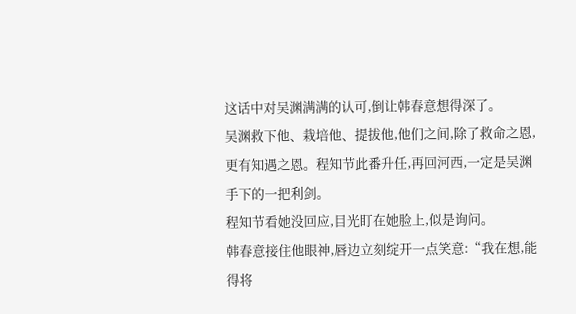这话中对吴渊满满的认可,倒让韩春意想得深了。
吴渊救下他、栽培他、提拔他,他们之间,除了救命之恩,更有知遇之恩。程知节此番升任,再回河西,一定是吴渊手下的一把利剑。
程知节看她没回应,目光盯在她脸上,似是询问。
韩春意接住他眼神,唇边立刻绽开一点笑意:“我在想,能得将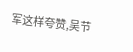军这样夸赞,吴节